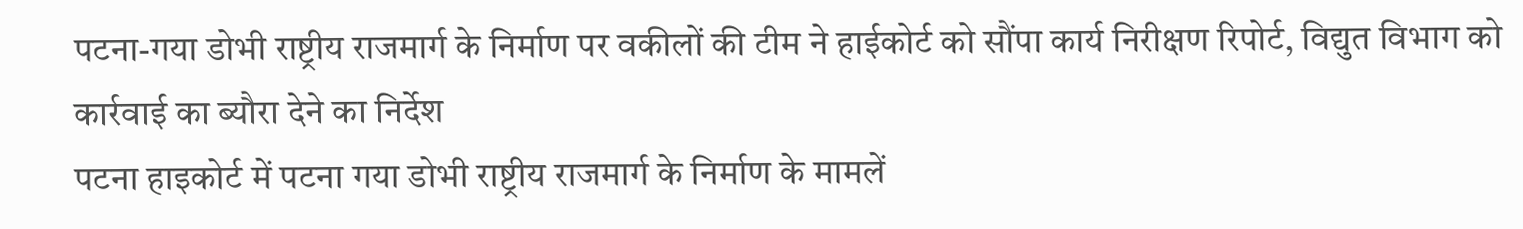पटना-गया डोभी राष्ट्रीय राजमार्ग के निर्माण पर वकीलों की टीम ने हाईकोर्ट को सौंपा कार्य निरीक्षण रिपोर्ट, विद्युत विभाग को कार्रवाई का ब्यौरा देने का निर्देश
पटना हाइकोर्ट में पटना गया डोभी राष्ट्रीय राजमार्ग के निर्माण के मामलें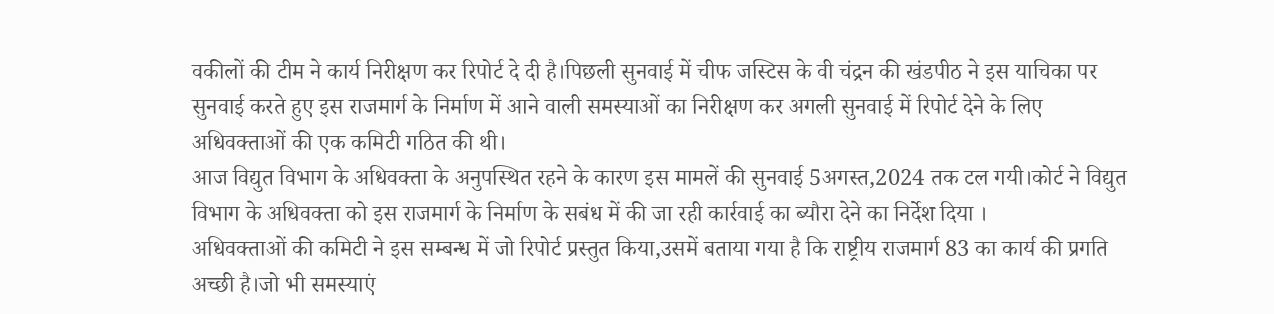वकीलों की टीम ने कार्य निरीक्षण कर रिपोर्ट दे दी है।पिछली सुनवाई में चीफ जस्टिस के वी चंद्रन की खंडपीठ ने इस याचिका पर सुनवाई करते हुए इस राजमार्ग के निर्माण में आने वाली समस्याओं का निरीक्षण कर अगली सुनवाई में रिपोर्ट देने के लिए अधिवक्ताओं की एक कमिटी गठित की थी।
आज विद्युत विभाग के अधिवक्ता के अनुपस्थित रहने के कारण इस मामलें की सुनवाई 5अगस्त,2024 तक टल गयी।कोर्ट ने विद्युत विभाग के अधिवक्ता को इस राजमार्ग के निर्माण के सबंध में की जा रही कार्रवाई का ब्यौरा देने का निर्देश दिया ।
अधिवक्ताओं की कमिटी ने इस सम्बन्ध में जो रिपोर्ट प्रस्तुत किया,उसमें बताया गया है कि राष्ट्रीय राजमार्ग 83 का कार्य की प्रगति अच्छी है।जो भी समस्याएं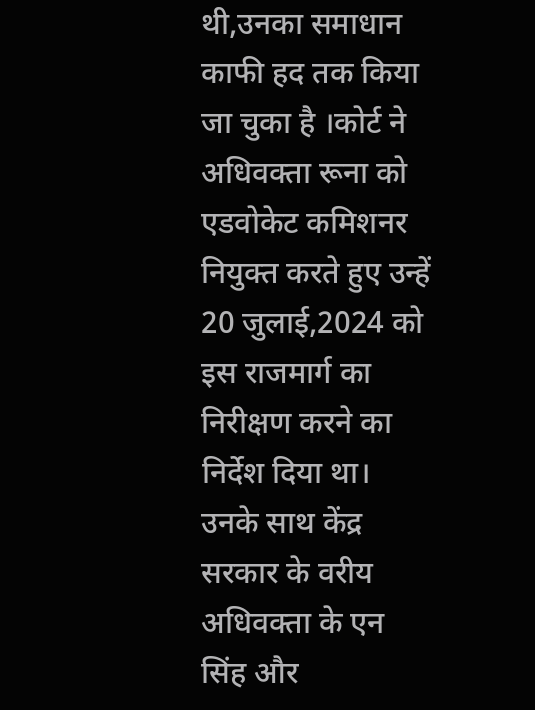थी,उनका समाधान काफी हद तक किया जा चुका है ।कोर्ट ने अधिवक्ता रूना को एडवोकेट कमिशनर नियुक्त करते हुए उन्हें 20 जुलाई,2024 को इस राजमार्ग का निरीक्षण करने का निर्देश दिया था। उनके साथ केंद्र सरकार के वरीय अधिवक्ता के एन सिंह और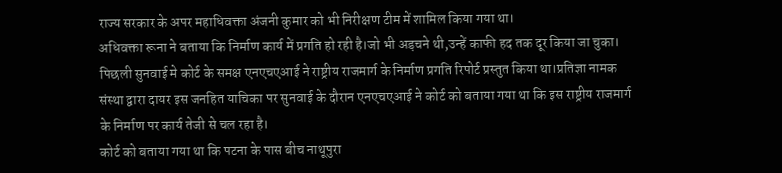राज्य सरकार के अपर महाधिवक्ता अंजनी कुमार को भी निरीक्षण टीम में शामिल किया गया था।
अधिवक्ता रूना ने बताया कि निर्माण कार्य में प्रगति हो रही है।जो भी अड़चने थी,उन्हें काफी हद तक दूर किया जा चुका। पिछली सुनवाई मे कोर्ट के समक्ष एनएचएआई ने राष्ट्रीय राजमार्ग के निर्माण प्रगति रिपोर्ट प्रस्तुत किया था।प्रतिज्ञा नामक संस्था द्वारा दायर इस जनहित याचिका पर सुनवाई के दौरान एनएचएआई ने कोर्ट को बताया गया था कि इस राष्ट्रीय राजमार्ग के निर्माण पर कार्य तेजी से चल रहा है।
कोर्ट को बताया गया था कि पटना के पास बीच नाथूपुरा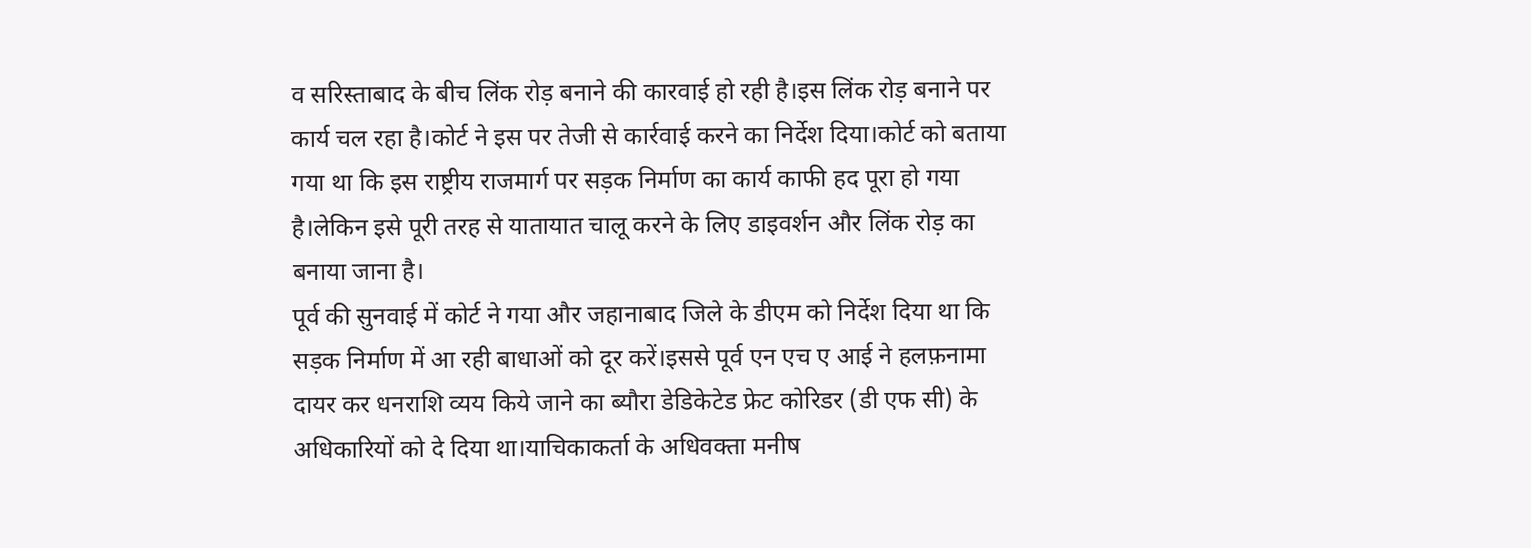व सरिस्ताबाद के बीच लिंक रोड़ बनाने की कारवाई हो रही है।इस लिंक रोड़ बनाने पर कार्य चल रहा है।कोर्ट ने इस पर तेजी से कार्रवाई करने का निर्देश दिया।कोर्ट को बताया गया था कि इस राष्ट्रीय राजमार्ग पर सड़क निर्माण का कार्य काफी हद पूरा हो गया है।लेकिन इसे पूरी तरह से यातायात चालू करने के लिए डाइवर्शन और लिंक रोड़ का बनाया जाना है।
पूर्व की सुनवाई में कोर्ट ने गया और जहानाबाद जिले के डीएम को निर्देश दिया था कि सड़क निर्माण में आ रही बाधाओं को दूर करें।इससे पूर्व एन एच ए आई ने हलफ़नामा दायर कर धनराशि व्यय किये जाने का ब्यौरा डेडिकेटेड फ्रेट कोरिडर (डी एफ सी) के अधिकारियों को दे दिया था।याचिकाकर्ता के अधिवक्ता मनीष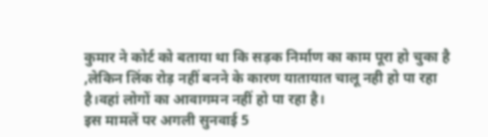कुमार ने कोर्ट को बताया था कि सड़क निर्माण का काम पूरा हो चुका है ,लेकिन लिंक रोड़ नहीं बनने के कारण यातायात चालू नही हो पा रहा है।वहां लोगों का आवागमन नहीं हो पा रहा है।
इस मामलें पर अगली सुनवाई 5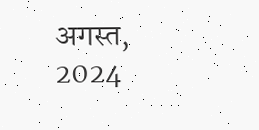अगस्त, 2024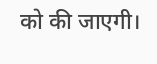को की जाएगी।